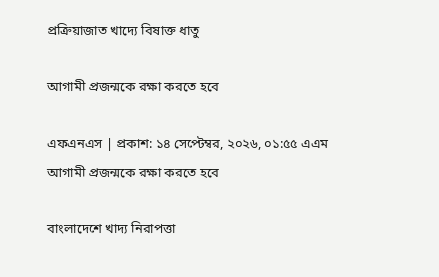প্রক্রিয়াজাত খাদ্যে বিষাক্ত ধাতু

আগামী প্রজন্মকে রক্ষা করতে হবে

এফএনএস | প্রকাশ: ১৪ সেপ্টেম্বর, ২০২৬, ০১:৫৫ এএম
আগামী প্রজন্মকে রক্ষা করতে হবে

বাংলাদেশে খাদ্য নিরাপত্তা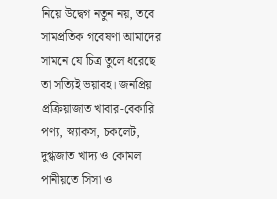নিয়ে উদ্বেগ নতুন নয়, তবে সামপ্রতিক গবেষণা আমাদের সামনে যে চিত্র তুলে ধরেছে তা সত্যিই ভয়াবহ। জনপ্রিয় প্রক্রিয়াজাত খাবার-বেকারি পণ্য, স্ন্যাকস, চকলেট, দুগ্ধজাত খাদ্য ও কোমল পানীয়তে সিসা ও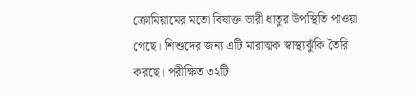ক্রোমিয়ামের মতো বিষাক্ত ভারী ধাতুর উপস্থিতি পাওয়া গেছে। শিশুদের জন্য এটি মারাত্মক স্বাস্থ্যঝুঁকি তৈরি করছে। পরীক্ষিত ৩২টি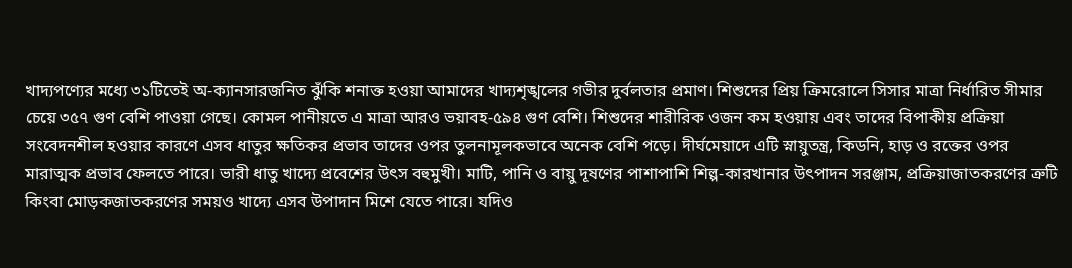খাদ্যপণ্যের মধ্যে ৩১টিতেই অ-ক্যানসারজনিত ঝুঁকি শনাক্ত হওয়া আমাদের খাদ্যশৃঙ্খলের গভীর দুর্বলতার প্রমাণ। শিশুদের প্রিয় ক্রিমরোলে সিসার মাত্রা নির্ধারিত সীমার চেয়ে ৩৫৭ গুণ বেশি পাওয়া গেছে। কোমল পানীয়তে এ মাত্রা আরও ভয়াবহ-৫৯৪ গুণ বেশি। শিশুদের শারীরিক ওজন কম হওয়ায় এবং তাদের বিপাকীয় প্রক্রিয়া সংবেদনশীল হওয়ার কারণে এসব ধাতুর ক্ষতিকর প্রভাব তাদের ওপর তুলনামূলকভাবে অনেক বেশি পড়ে। দীর্ঘমেয়াদে এটি স্নায়ুতন্ত্র, কিডনি, হাড় ও রক্তের ওপর মারাত্মক প্রভাব ফেলতে পারে। ভারী ধাতু খাদ্যে প্রবেশের উৎস বহুমুখী। মাটি, পানি ও বায়ু দূষণের পাশাপাশি শিল্প-কারখানার উৎপাদন সরঞ্জাম, প্রক্রিয়াজাতকরণের ত্রুটি কিংবা মোড়কজাতকরণের সময়ও খাদ্যে এসব উপাদান মিশে যেতে পারে। যদিও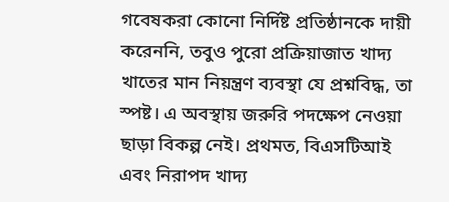গবেষকরা কোনো নির্দিষ্ট প্রতিষ্ঠানকে দায়ী করেননি, তবুও পুরো প্রক্রিয়াজাত খাদ্য খাতের মান নিয়ন্ত্রণ ব্যবস্থা যে প্রশ্নবিদ্ধ, তা স্পষ্ট। এ অবস্থায় জরুরি পদক্ষেপ নেওয়া ছাড়া বিকল্প নেই। প্রথমত, বিএসটিআই এবং নিরাপদ খাদ্য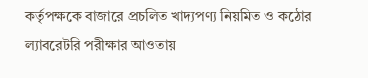কর্তৃপক্ষকে বাজারে প্রচলিত খাদ্যপণ্য নিয়মিত ও কঠোর ল্যাবরেটরি পরীক্ষার আওতায়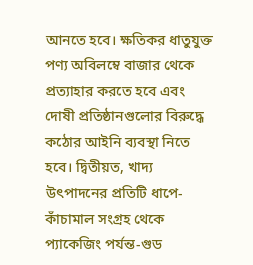আনতে হবে। ক্ষতিকর ধাতুযুক্ত পণ্য অবিলম্বে বাজার থেকে প্রত্যাহার করতে হবে এবং দোষী প্রতিষ্ঠানগুলোর বিরুদ্ধে কঠোর আইনি ব্যবস্থা নিতে হবে। দ্বিতীয়ত, খাদ্য উৎপাদনের প্রতিটি ধাপে-কাঁচামাল সংগ্রহ থেকে প্যাকেজিং পর্যন্ত-গুড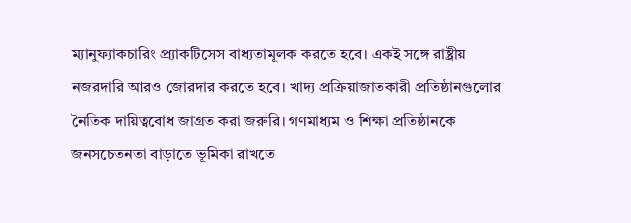ম্যানুফ্যাকচারিং প্র্যাকটিসেস বাধ্যতামূলক করতে হবে। একই সঙ্গে রাষ্ট্রীয় নজরদারি আরও জোরদার করতে হবে। খাদ্য প্রক্রিয়াজাতকারী প্রতিষ্ঠানগুলোর নৈতিক দায়িত্ববোধ জাগ্রত করা জরুরি। গণমাধ্যম ও শিক্ষা প্রতিষ্ঠানকে জনসচেতনতা বাড়াতে ভূমিকা রাখতে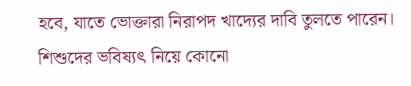হবে, যাতে ভোক্তারা নিরাপদ খাদ্যের দাবি তুলতে পারেন। শিশুদের ভবিষ্যৎ নিয়ে কোনো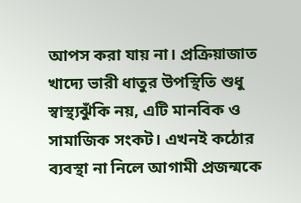আপস করা যায় না। প্রক্রিয়াজাত খাদ্যে ভারী ধাতুর উপস্থিতি শুধু স্বাস্থ্যঝুঁকি নয়, এটি মানবিক ও সামাজিক সংকট। এখনই কঠোর ব্যবস্থা না নিলে আগামী প্রজন্মকে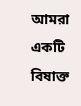আমরা একটি বিষাক্ত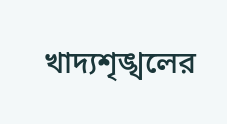খাদ্যশৃঙ্খলের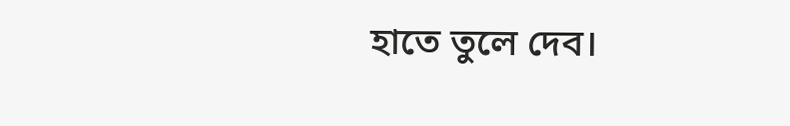হাতে তুলে দেব।